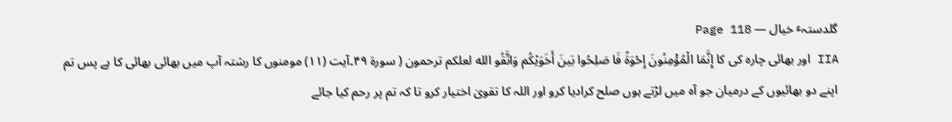گلدستہٴ خیال — Page 118
IIA اور بھائی چارہ کی کا إِنَّمَا الْمُؤْمِنُونَ إِحْوَةً فَا صَلِحُوا بَينَ أَخَوَيْكُم وَاتَّقُو الله لعلكم ترحمون ( سورۃ ۴۹۔آیت (۱۱) مومنوں کا رشتہ آپ میں بھائی بھائی کا ہے پس تم اپنے دو بھائیوں کے درمیان جو آہ میں لڑتے ہوں صلح کرادیا کرو اور اللہ کا تقویٰ اختیار کرو تا کہ تم پر رحم کیا جائے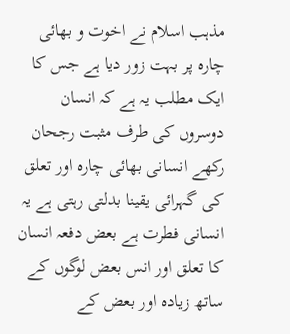مذہب اسلام نے اخوت و بھائی چارہ پر بہت زور دیا ہے جس کا ایک مطلب یہ ہے کہ انسان دوسروں کی طرف مثبت رجحان رکھے انسانی بھائی چارہ اور تعلق کی گہرائی یقینا بدلتی رہتی ہے یہ انسانی فطرت ہے بعض دفعہ انسان کا تعلق اور انس بعض لوگوں کے ساتھ زیادہ اور بعض کے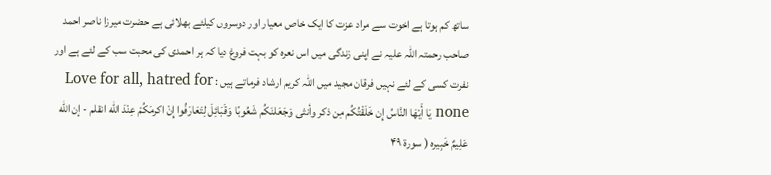ساتھ کم ہوتا ہے اخوت سے مراد عزت کا ایک خاص معیار اور دوسروں کیلئے بھلائی ہے حضرت میرزا ناصر احمد صاحب رحمتہ اللہ علیہ نے اپنی زندگی میں اس نعرہ کو بہت فروغ دیا کہ ہر احمدی کی محبت سب کے لئے ہے اور نفرت کسی کے لئے نہیں فرقان مجید میں اللہ کریم ارشاد فرماتے ہیں : Love for all, hatred for none يَا أَيْهَا النَّاسُ إِن خَلَقْتُكُم مِن ذكر وأنثى وَجَعَلنَكُم شَعُوبًا وَقَبَائِلَ لِتَعَارَفُوا إِنْ اكرمَكُمْ عِنْدَ الله انقلم - إن الله عَلِيمٌ خَبِيره ( سورة ۴۹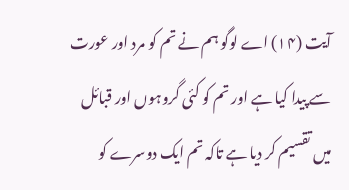آیت (۱۴) اے لوگو ہم نے تم کو مرد اور عورت سے پیدا کیا ہے اور تم کو کئی گروہوں اور قبائل میں تقسیم کر دیا ہے تاکہ تم ایک دوسرے کو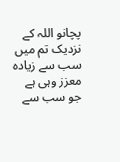پچانو اللہ کے نزدیک تم میں سب سے زیادہ معزز وہی ہے جو سب سے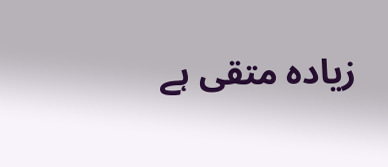زیادہ متقی ہے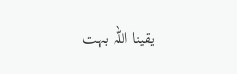یقینا اللہ بہت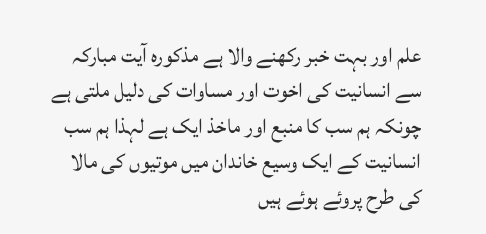علم اور بہت خبر رکھنے والا ہے مذکورہ آیت مبارکہ سے انسانیت کی اخوت اور مساوات کی دلیل ملتی ہے چونکہ ہم سب کا منبع اور ماخذ ایک ہے لہذا ہم سب انسانیت کے ایک وسیع خاندان میں موتیوں کی مالا کی طرح پروئے ہوئے ہیں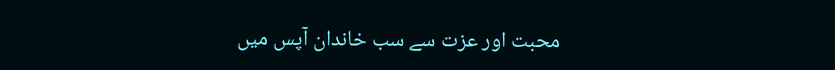محبت اور عزت سے سب خاندان آپس میں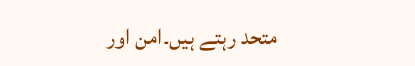متحد رہتے ہیں۔امن اور